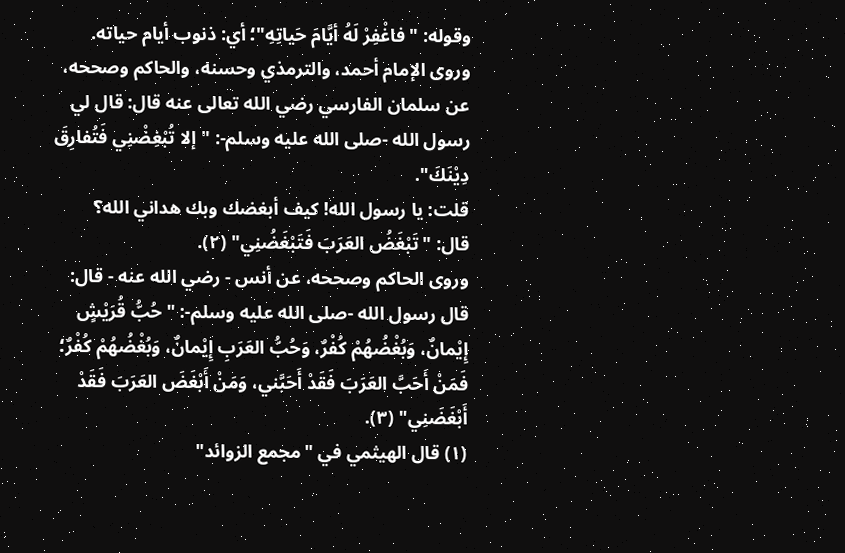وقوله: "فاغْفِرْ لَهُ أيَّامَ حَياتِهِ"؛ أي: ذنوب أيام حياته.
وروى الإمام أحمد، والترمذي وحسنه، والحاكم وصححه، عن سلمان الفارسي رضي الله تعالى عنه قال: قال لي رسول الله -صلى الله عليه وسلم-: "إلا تُبْغِضْنِي فَتُفارِقَ دِيْنَكَ".
قلت: يا رسول الله! كيف أبغضك وبك هداني الله؟
قال: "تَبْغَضُ العَرَبَ فَتَبْغَضُنِي" (٢).
وروى الحاكم وصححه، عن أنس - رضي الله عنه - قال: قال رسول الله -صلى الله عليه وسلم-: "حُبُّ قُرَيْشٍ إِيْمانٌ، وَبُغْضُهُمْ كُفْرٌ، وَحُبُّ العَرَبِ إِيْمانٌ، وَبُغْضُهُمْ كُفْرٌ؛ فَمَنْ أَحَبَّ العَرَبَ فَقَدْ أَحَبَّني، وَمَنْ أَبْغَضَ العَرَبَ فَقَدْ أَبْغَضَنِي" (٣).
(١) قال الهيثمي في "مجمع الزوائد"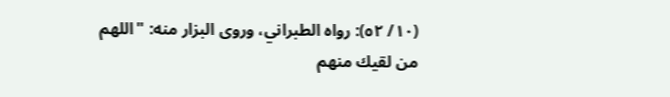(١٠/ ٥٢): رواه الطبراني، وروى البزار منه: "اللهم من لقيك منهم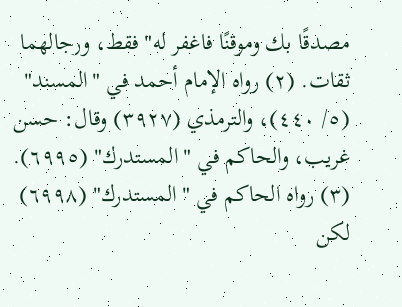مصدقًا بك وموقنًا فاغفر له" فقط، ورجالهما ثقات. (٢) رواه الإمام أحمد في "المسند" (٥/ ٤٤٠)، والترمذي (٣٩٢٧) وقال: حسن غريب، والحاكم في "المستدرك" (٦٩٩٥). (٣) رواه الحاكم في "المستدرك" (٦٩٩٨) لكن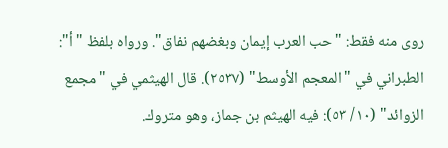روى منه فقط: "حب العرب إيمان وبغضهم نفاق". ورواه بلفظ "أ": الطبراني في "المعجم الأوسط" (٢٥٣٧). قال الهيثمي في "مجمع الزوائد" (١٠/ ٥٣): فيه الهيثم بن جماز، وهو متروك.